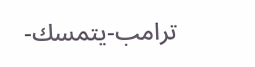ترامب-يتمسك-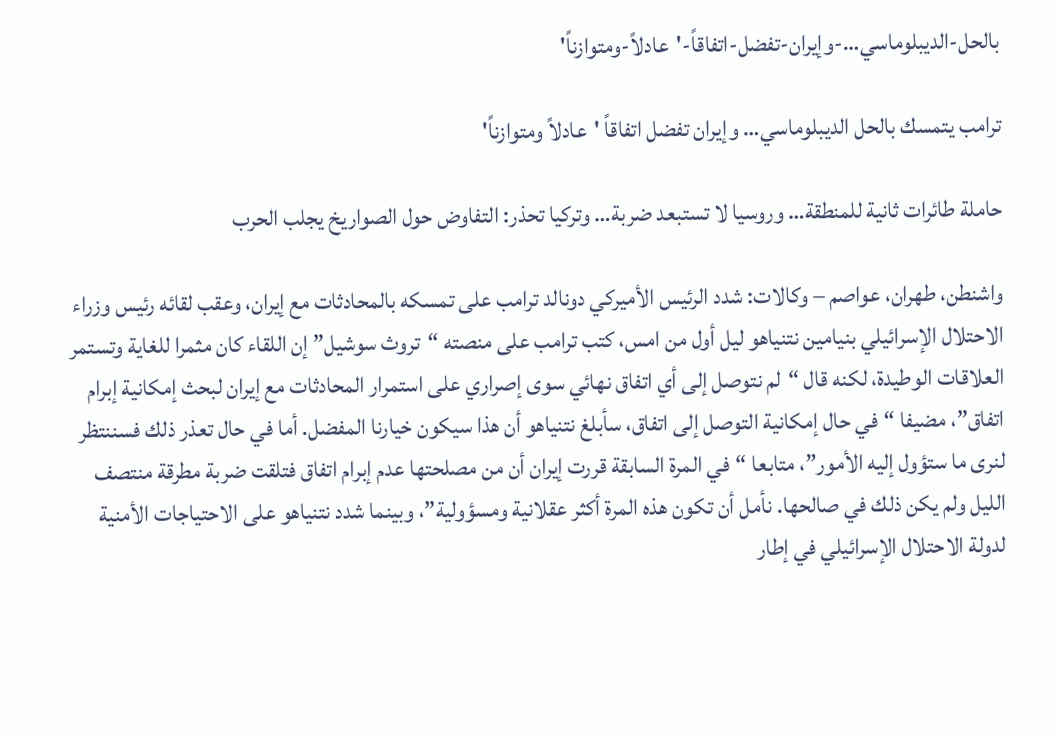بالحل-الديبلوماسي…-وإيران-تفضل-اتفاقاً-'عادلاً-ومتوازناً'

ترامب يتمسك بالحل الديبلوماسي… وإيران تفضل اتفاقاً 'عادلاً ومتوازناً'

حاملة طائرات ثانية للمنطقة… وروسيا لا تستبعد ضربة… وتركيا تحذر: التفاوض حول الصواريخ يجلب الحرب

واشنطن، طهران، عواصم – وكالات: شدد الرئيس الأميركي دونالد ترامب على تمسكه بالمحادثات مع إيران، وعقب لقائه رئيس وزراء الاحتلال الإسرائيلي بنيامين نتنياهو ليل أول من امس، كتب ترامب على منصته “تروث سوشيل” إن اللقاء كان مثمرا للغاية وتستمر العلاقات الوطيدة، لكنه قال “لم نتوصل إلى أي اتفاق نهائي سوى إصراري على استمرار المحادثات مع إيران لبحث إمكانية إبرام اتفاق”، مضيفا “في حال إمكانية التوصل إلى اتفاق، سأبلغ نتنياهو أن هذا سيكون خيارنا المفضل. أما في حال تعذر ذلك فسننتظر لنرى ما ستؤول إليه الأمور”، متابعا “في المرة السابقة قررت إيران أن من مصلحتها عدم إبرام اتفاق فتلقت ضربة مطرقة منتصف الليل ولم يكن ذلك في صالحها. نأمل أن تكون هذه المرة أكثر عقلانية ومسؤولية”، وبينما شدد نتنياهو على الاحتياجات الأمنية لدولة الاحتلال الإسرائيلي في إطار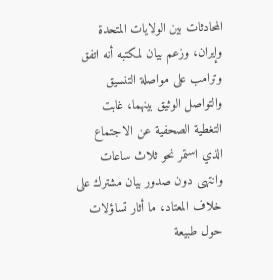المحادثات بين الولايات المتحدة وإيران، وزعم بيان لمكتبه أنه اتفق وترامب على مواصلة التنسيق والتواصل الوثيق بينهما، غابت التغطية الصحفية عن الاجتماع الذي استمر نحو ثلاث ساعات وانتهى دون صدور بيان مشترك على خلاف المعتاد، ما أثار تساؤلات حول طبيعة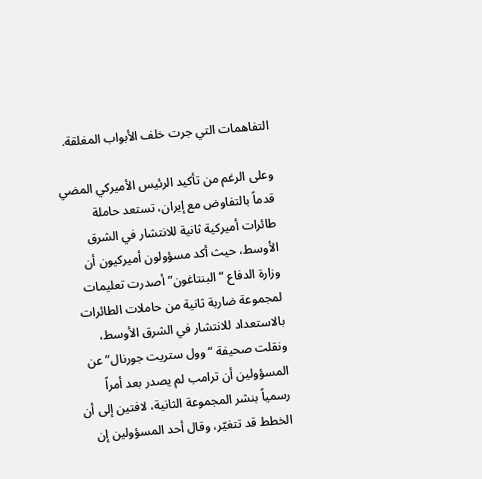التفاهمات التي جرت خلف الأبواب المغلقة.

وعلى الرغم من تأكيد الرئيس الأميركي المضي قدماً بالتفاوض مع إيران، تستعد حاملة طائرات أميركية ثانية للانتشار في الشرق الأوسط، حيث أكد مسؤولون أميركيون أن وزارة الدفاع “البنتاغون” أصدرت تعليمات لمجموعة ضاربة ثانية من حاملات الطائرات بالاستعداد للانتشار في الشرق الأوسط، ونقلت صحيفة “وول ستريت جورنال” عن المسؤولين أن ترامب لم يصدر بعد أمراً رسمياً بنشر المجموعة الثانية، لافتين إلى أن الخطط قد تتغيّر، وقال أحد المسؤولين إن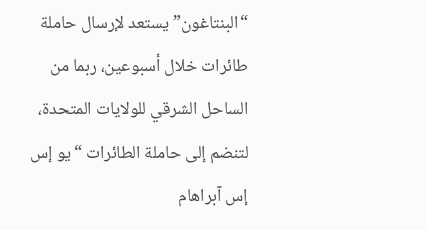“البنتاغون” يستعد لإرسال حاملة طائرات خلال أسبوعين، ربما من الساحل الشرقي للولايات المتحدة، لتنضم إلى حاملة الطائرات “يو إس إس آبراهام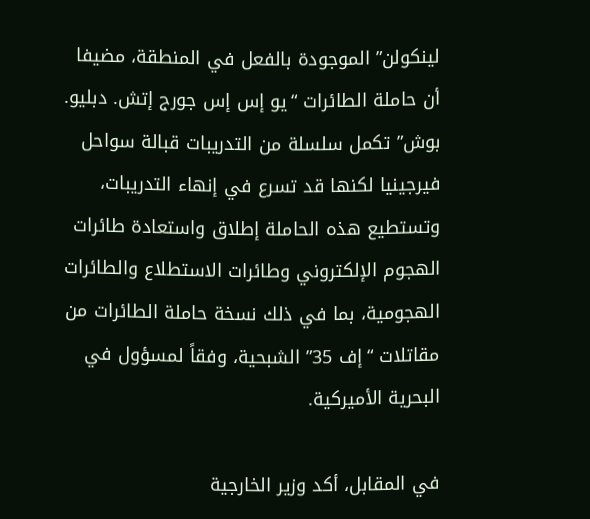لينكولن” الموجودة بالفعل في المنطقة، مضيفا أن حاملة الطائرات “يو إس إس جورج إتش. دبليو. بوش” تكمل سلسلة من التدريبات قبالة سواحل فيرجينيا لكنها قد تسرع في إنهاء التدريبات، وتستطيع هذه الحاملة إطلاق واستعادة طائرات الهجوم الإلكتروني وطائرات الاستطلاع والطائرات الهجومية، بما في ذلك نسخة حاملة الطائرات من مقاتلات “إف 35” الشبحية، وفقاً لمسؤول في البحرية الأميركية.

في المقابل، أكد وزير الخارجية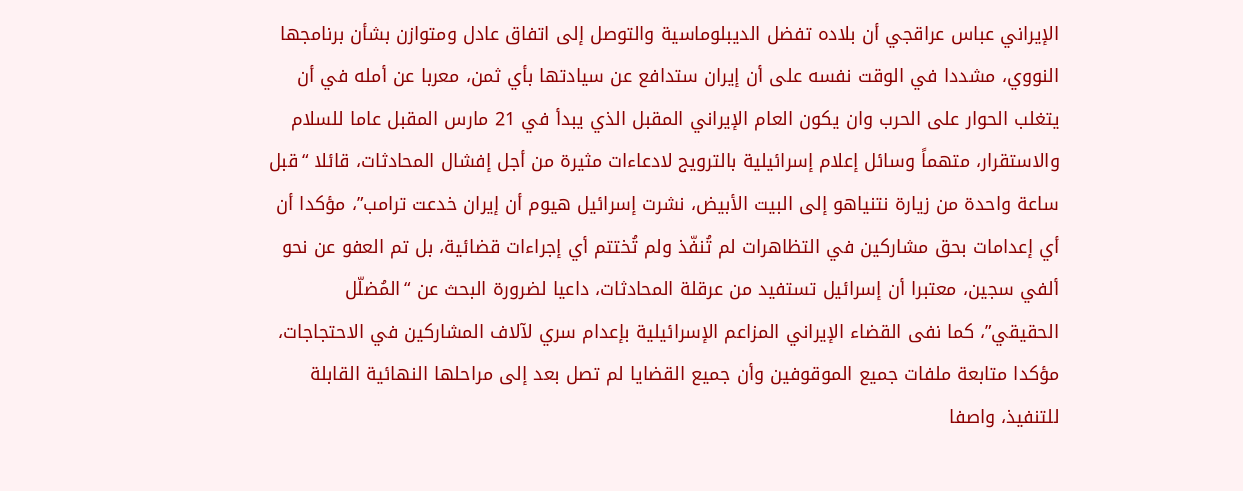الإيراني عباس عراقجي أن بلاده تفضل الديبلوماسية والتوصل إلى اتفاق عادل ومتوازن بشأن برنامجها النووي، مشددا في الوقت نفسه على أن إيران ستدافع عن سيادتها بأي ثمن، معربا عن أمله في أن يتغلب الحوار على الحرب وان يكون العام الإيراني المقبل الذي يبدأ في 21 مارس المقبل عاما للسلام والاستقرار، متهماً وسائل إعلام إسرائيلية بالترويج لادعاءات مثيرة من أجل إفشال المحادثات، قائلا “قبل ساعة واحدة من زيارة نتنياهو إلى البيت الأبيض، نشرت إسرائيل هيوم أن إيران خدعت ترامب”، مؤكدا أن أي إعدامات بحق مشاركين في التظاهرات لم تُنفّذ ولم تُختتم أي إجراءات قضائية، بل تم العفو عن نحو ألفي سجين، معتبرا أن إسرائيل تستفيد من عرقلة المحادثات، داعيا لضرورة البحث عن “المُضلّل الحقيقي”، كما نفى القضاء الإيراني المزاعم الإسرائيلية بإعدام سري لآلاف المشاركين في الاحتجاجات، مؤكدا متابعة ملفات جميع الموقوفين وأن جميع القضايا لم تصل بعد إلى مراحلها النهائية القابلة للتنفيذ، واصفا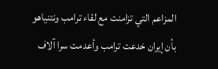المزاعم التي تزامنت مع لقاء ترامب ونتنياهو بأن إيران خدعت ترامب وأعدمت سرا آلاف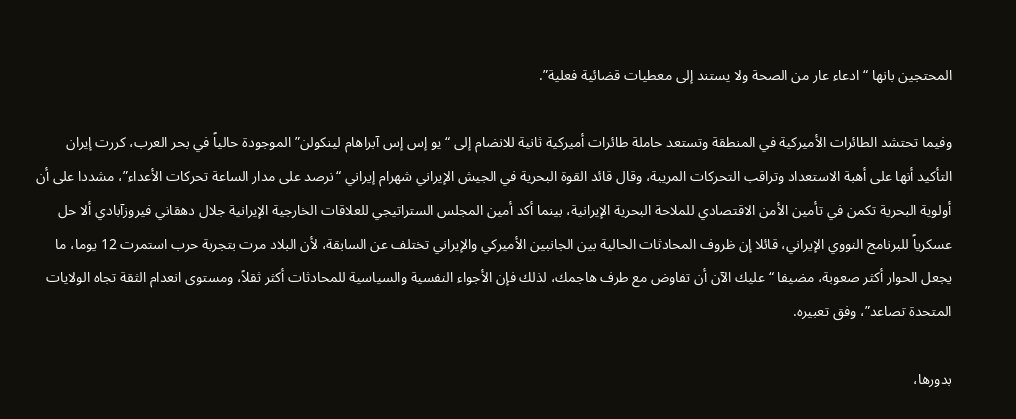المحتجين بانها “ادعاء عار من الصحة ولا يستند إلى معطيات قضائية فعلية”.

وفيما تحتشد الطائرات الأميركية في المنطقة وتستعد حاملة طائرات أميركية ثانية للانضام إلى “يو إس إس آبراهام لينكولن” الموجودة حالياً في بحر العرب، كررت إيران التأكيد أنها على أهبة الاستعداد وتراقب التحركات المريبة، وقال قائد القوة البحرية في الجيش الإيراني شهرام إيراني “نرصد على مدار الساعة تحركات الأعداء”، مشددا على أن أولوية البحرية تكمن في تأمين الأمن الاقتصادي للملاحة البحرية الإيرانية، بينما أكد أمين المجلس الستراتيجي للعلاقات الخارجية الإيرانية جلال دهقاني فيروزآبادي ألا حل عسكرياً للبرنامج النووي الإيراني، قائلا إن ظروف المحادثات الحالية بين الجانبين الأميركي والإيراني تختلف عن السابقة، لأن البلاد مرت بتجربة حرب استمرت 12 يوما، ما يجعل الحوار أكثر صعوبة، مضيفا “عليك الآن أن تفاوض مع طرف هاجمك، لذلك فإن الأجواء النفسية والسياسية للمحادثات أكثر ثقلاً، ومستوى انعدام الثقة تجاه الولايات المتحدة تصاعد”، وفق تعبيره.

بدورها،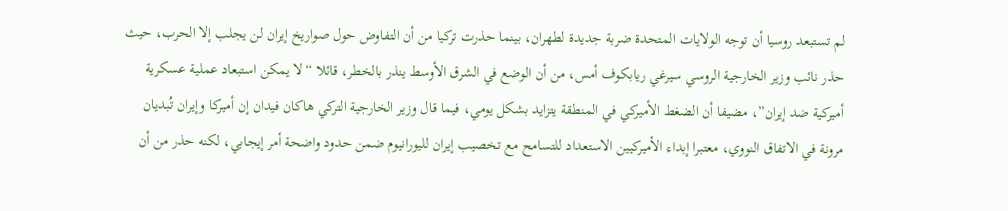لم تستبعد روسيا أن توجه الولايات المتحدة ضربة جديدة لطهران، بينما حذرت تركيا من أن التفاوض حول صواريخ إيران لن يجلب إلا الحرب، حيث حذر نائب وزير الخارجية الروسي سيرغي ريابكوف أمس، من أن الوضع في الشرق الأوسط ينذر بالخطر، قائلا “لا يمكن استبعاد عملية عسكرية أميركية ضد إيران”، مضيفا أن الضغط الأميركي في المنطقة يتزايد بشكل يومي، فيما قال وزير الخارجية التركي هاكان فيدان إن أميركا وإيران تُبديان مرونة في الاتفاق النووي، معتبرا إبداء الأميركيين الاستعداد للتسامح مع تخصيب إيران لليورانيوم ضمن حدود واضحة أمر إيجابي، لكنه حذر من أن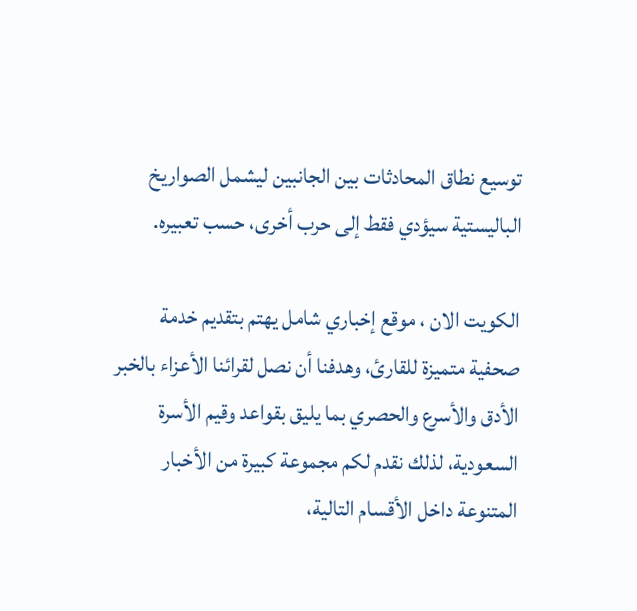توسيع نطاق المحادثات بين الجانبين ليشمل الصواريخ الباليستية سيؤدي فقط إلى حرب أخرى، حسب تعبيره.

الكويت الان ، موقع إخباري شامل يهتم بتقديم خدمة صحفية متميزة للقارئ، وهدفنا أن نصل لقرائنا الأعزاء بالخبر الأدق والأسرع والحصري بما يليق بقواعد وقيم الأسرة السعودية، لذلك نقدم لكم مجموعة كبيرة من الأخبار المتنوعة داخل الأقسام التالية،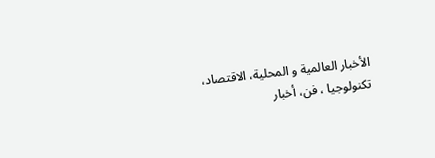الأخبار العالمية و المحلية، الاقتصاد، تكنولوجيا ، فن، أخبار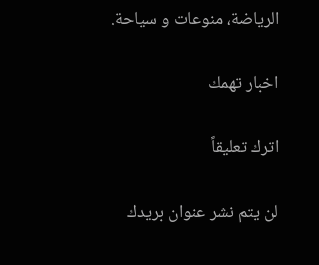الرياضة، منوعات و سياحة.

اخبار تهمك

اترك تعليقاً

لن يتم نشر عنوان بريدك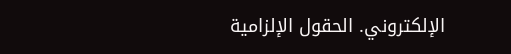الإلكتروني. الحقول الإلزامية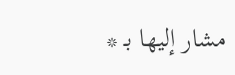مشار إليها بـ *